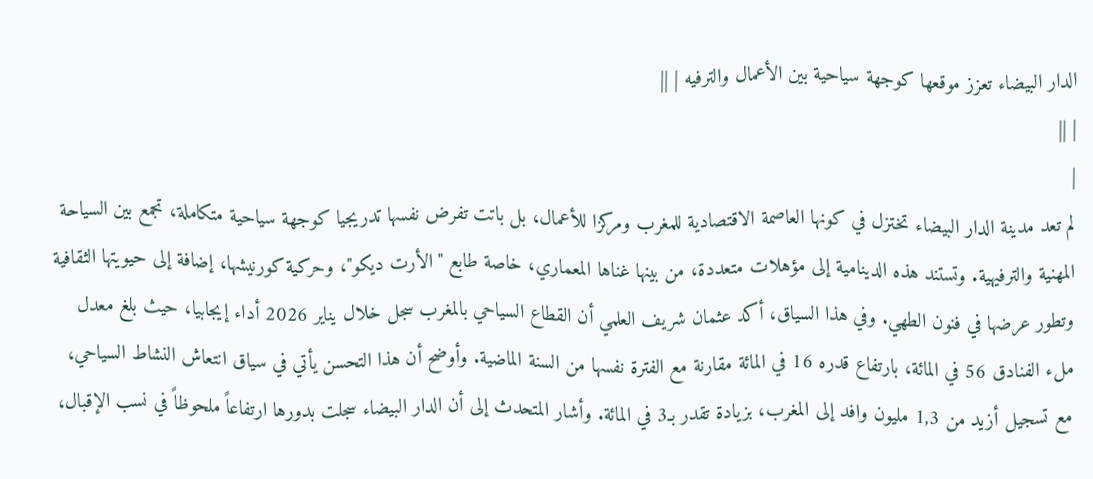الدار البيضاء تعزز موقعها كوجهة سياحية بين الأعمال والترفيه | ||
| ||
|
لم تعد مدينة الدار البيضاء تختزل في كونها العاصمة الاقتصادية للمغرب ومركزا للأعمال، بل باتت تفرض نفسها تدريجيا كوجهة سياحية متكاملة، تجمع بين السياحة المهنية والترفيهية. وتستند هذه الدينامية إلى مؤهلات متعددة، من بينها غناها المعماري، خاصة طابع "الأرت ديكو"، وحركية كورنيشها، إضافة إلى حيويتها الثقافية وتطور عرضها في فنون الطهي. وفي هذا السياق، أكد عثمان شريف العلمي أن القطاع السياحي بالمغرب سجل خلال يناير 2026 أداء إيجابيا، حيث بلغ معدل ملء الفنادق 56 في المائة، بارتفاع قدره 16 في المائة مقارنة مع الفترة نفسها من السنة الماضية. وأوضح أن هذا التحسن يأتي في سياق انتعاش النشاط السياحي، مع تسجيل أزيد من 1,3 مليون وافد إلى المغرب، بزيادة تقدر بـ3 في المائة. وأشار المتحدث إلى أن الدار البيضاء سجلت بدورها ارتفاعاً ملحوظاً في نسب الإقبال،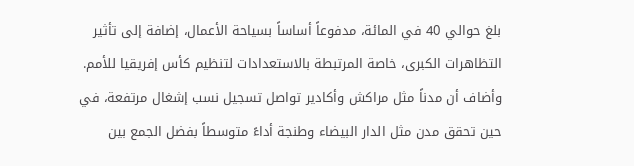بلغ حوالي 40 في المائة، مدفوعاً أساساً بسياحة الأعمال، إضافة إلى تأثير التظاهرات الكبرى، خاصة المرتبطة بالاستعدادات لتنظيم كأس إفريقيا للأمم. وأضاف أن مدناً مثل مراكش وأكادير تواصل تسجيل نسب إشغال مرتفعة، في حين تحقق مدن مثل الدار البيضاء وطنجة أداءً متوسطاً بفضل الجمع بين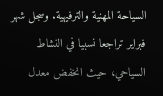السياحة المهنية والترفيهية. وسجل شهر فبراير تراجعا نسبيا في النشاط السياحي، حيث انخفض معدل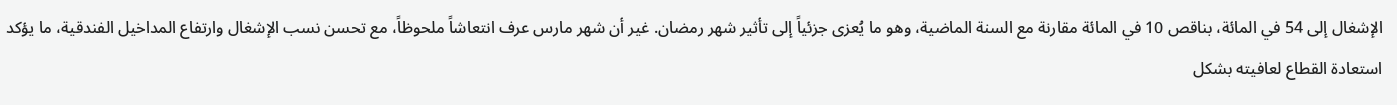الإشغال إلى 54 في المائة، بناقص 10 في المائة مقارنة مع السنة الماضية، وهو ما يُعزى جزئياً إلى تأثير شهر رمضان. غير أن شهر مارس عرف انتعاشاً ملحوظاً، مع تحسن نسب الإشغال وارتفاع المداخيل الفندقية، ما يؤكد استعادة القطاع لعافيته بشكل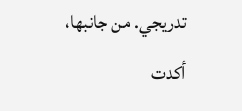تدريجي. من جانبها، أكدت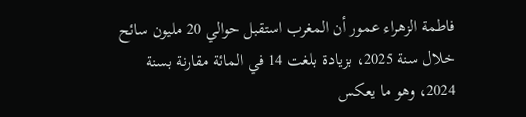فاطمة الزهراء عمور أن المغرب استقبل حوالي 20 مليون سائح خلال سنة 2025، بزيادة بلغت 14 في المائة مقارنة بسنة 2024، وهو ما يعكس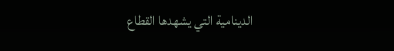الدينامية التي يشهدها القطاع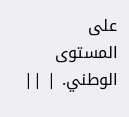على المستوى الوطني. | ||